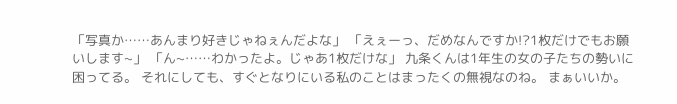「写真か……あんまり好きじゃねぇんだよな」 「えぇーっ、だめなんですか!?1枚だけでもお願いします~」 「ん~……わかったよ。じゃあ1枚だけな」 九条くんは1年生の女の子たちの勢いに困ってる。 それにしても、すぐとなりにいる私のことはまったくの無視なのね。 まぁいいか。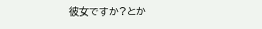彼女ですか?とか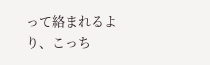って絡まれるより、こっち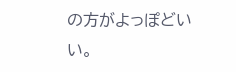の方がよっぽどいい。